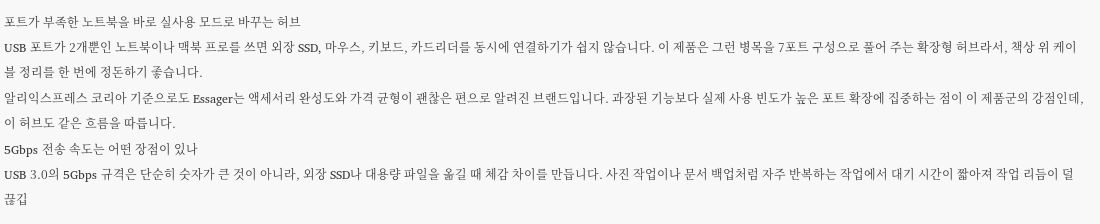포트가 부족한 노트북을 바로 실사용 모드로 바꾸는 허브
USB 포트가 2개뿐인 노트북이나 맥북 프로를 쓰면 외장 SSD, 마우스, 키보드, 카드리더를 동시에 연결하기가 쉽지 않습니다. 이 제품은 그런 병목을 7포트 구성으로 풀어 주는 확장형 허브라서, 책상 위 케이블 정리를 한 번에 정돈하기 좋습니다.
알리익스프레스 코리아 기준으로도 Essager는 액세서리 완성도와 가격 균형이 괜찮은 편으로 알려진 브랜드입니다. 과장된 기능보다 실제 사용 빈도가 높은 포트 확장에 집중하는 점이 이 제품군의 강점인데, 이 허브도 같은 흐름을 따릅니다.
5Gbps 전송 속도는 어떤 장점이 있나
USB 3.0의 5Gbps 규격은 단순히 숫자가 큰 것이 아니라, 외장 SSD나 대용량 파일을 옮길 때 체감 차이를 만듭니다. 사진 작업이나 문서 백업처럼 자주 반복하는 작업에서 대기 시간이 짧아져 작업 리듬이 덜 끊깁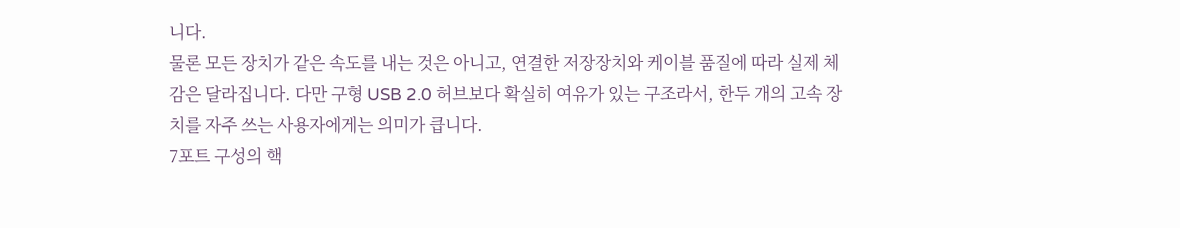니다.
물론 모든 장치가 같은 속도를 내는 것은 아니고, 연결한 저장장치와 케이블 품질에 따라 실제 체감은 달라집니다. 다만 구형 USB 2.0 허브보다 확실히 여유가 있는 구조라서, 한두 개의 고속 장치를 자주 쓰는 사용자에게는 의미가 큽니다.
7포트 구성의 핵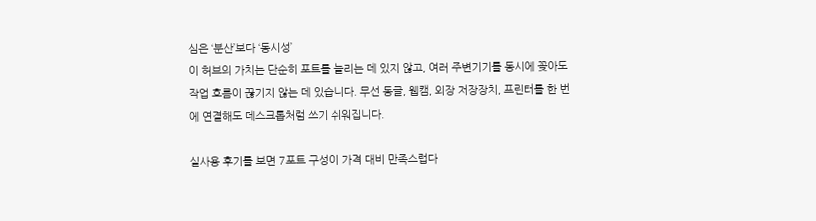심은 ‘분산’보다 ‘동시성’
이 허브의 가치는 단순히 포트를 늘리는 데 있지 않고, 여러 주변기기를 동시에 꽂아도 작업 흐름이 끊기지 않는 데 있습니다. 무선 동글, 웹캠, 외장 저장장치, 프린터를 한 번에 연결해도 데스크톱처럼 쓰기 쉬워집니다.

실사용 후기를 보면 7포트 구성이 가격 대비 만족스럽다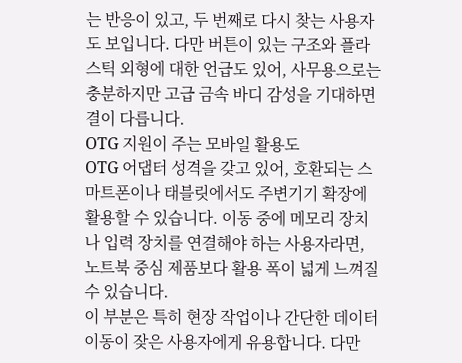는 반응이 있고, 두 번째로 다시 찾는 사용자도 보입니다. 다만 버튼이 있는 구조와 플라스틱 외형에 대한 언급도 있어, 사무용으로는 충분하지만 고급 금속 바디 감성을 기대하면 결이 다릅니다.
OTG 지원이 주는 모바일 활용도
OTG 어댑터 성격을 갖고 있어, 호환되는 스마트폰이나 태블릿에서도 주변기기 확장에 활용할 수 있습니다. 이동 중에 메모리 장치나 입력 장치를 연결해야 하는 사용자라면, 노트북 중심 제품보다 활용 폭이 넓게 느껴질 수 있습니다.
이 부분은 특히 현장 작업이나 간단한 데이터 이동이 잦은 사용자에게 유용합니다. 다만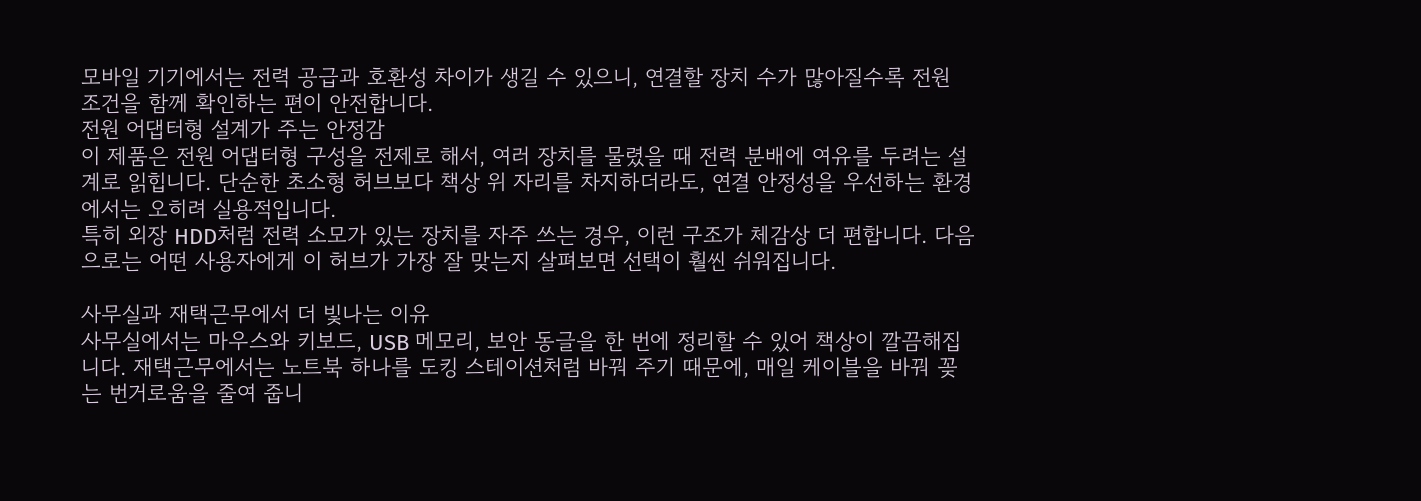모바일 기기에서는 전력 공급과 호환성 차이가 생길 수 있으니, 연결할 장치 수가 많아질수록 전원 조건을 함께 확인하는 편이 안전합니다.
전원 어댑터형 설계가 주는 안정감
이 제품은 전원 어댑터형 구성을 전제로 해서, 여러 장치를 물렸을 때 전력 분배에 여유를 두려는 설계로 읽힙니다. 단순한 초소형 허브보다 책상 위 자리를 차지하더라도, 연결 안정성을 우선하는 환경에서는 오히려 실용적입니다.
특히 외장 HDD처럼 전력 소모가 있는 장치를 자주 쓰는 경우, 이런 구조가 체감상 더 편합니다. 다음으로는 어떤 사용자에게 이 허브가 가장 잘 맞는지 살펴보면 선택이 훨씬 쉬워집니다.

사무실과 재택근무에서 더 빛나는 이유
사무실에서는 마우스와 키보드, USB 메모리, 보안 동글을 한 번에 정리할 수 있어 책상이 깔끔해집니다. 재택근무에서는 노트북 하나를 도킹 스테이션처럼 바꿔 주기 때문에, 매일 케이블을 바꿔 꽂는 번거로움을 줄여 줍니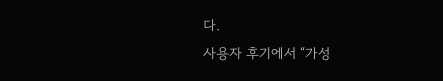다.
사용자 후기에서 “가성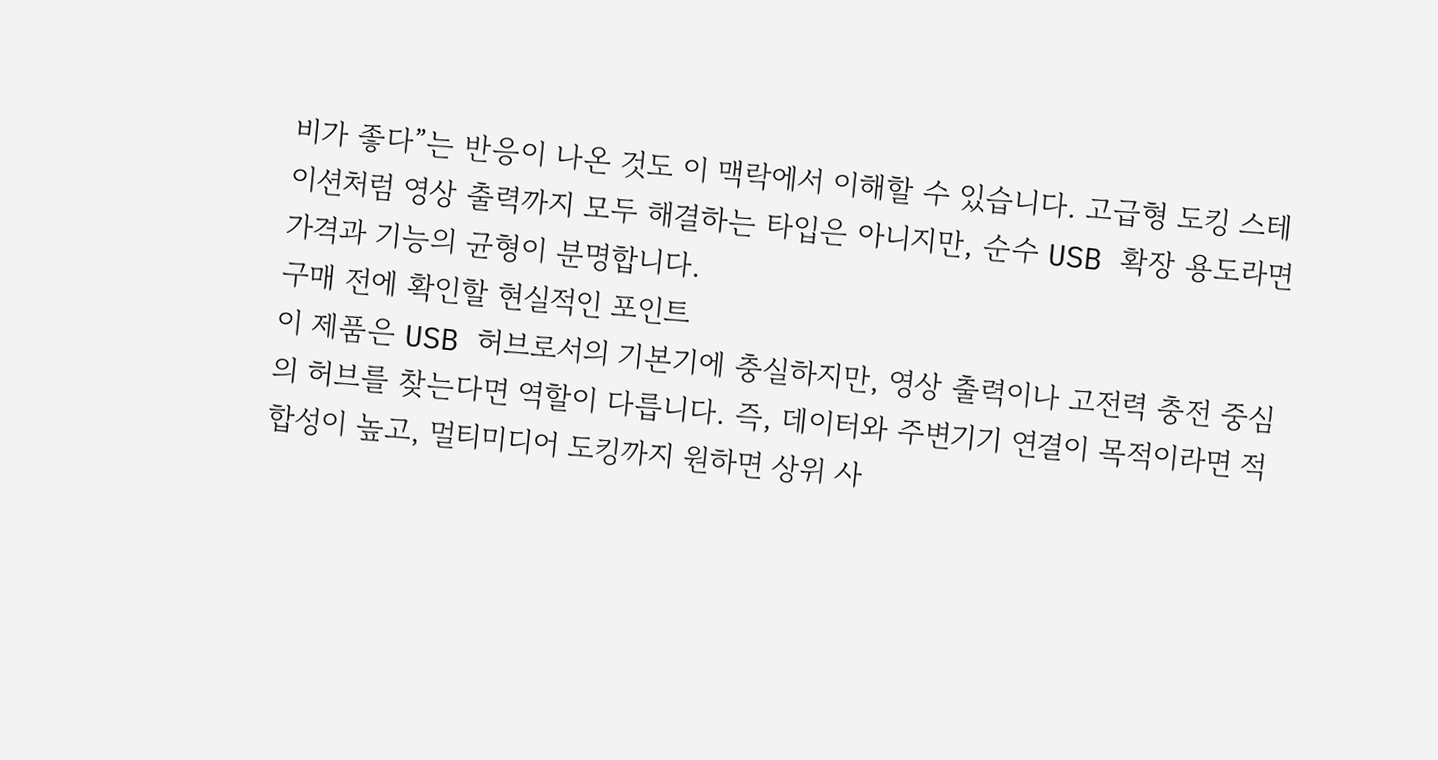비가 좋다”는 반응이 나온 것도 이 맥락에서 이해할 수 있습니다. 고급형 도킹 스테이션처럼 영상 출력까지 모두 해결하는 타입은 아니지만, 순수 USB 확장 용도라면 가격과 기능의 균형이 분명합니다.
구매 전에 확인할 현실적인 포인트
이 제품은 USB 허브로서의 기본기에 충실하지만, 영상 출력이나 고전력 충전 중심의 허브를 찾는다면 역할이 다릅니다. 즉, 데이터와 주변기기 연결이 목적이라면 적합성이 높고, 멀티미디어 도킹까지 원하면 상위 사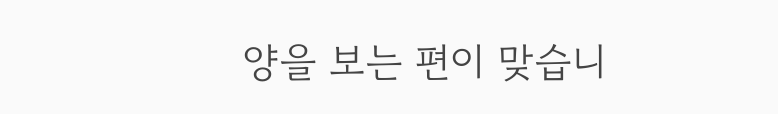양을 보는 편이 맞습니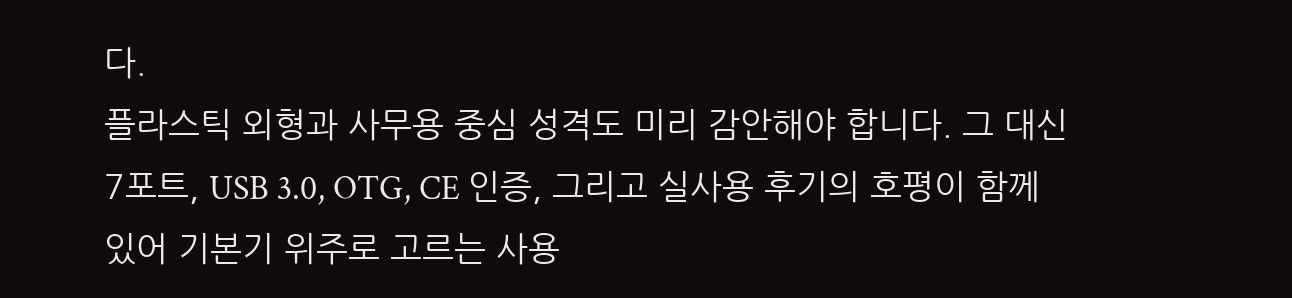다.
플라스틱 외형과 사무용 중심 성격도 미리 감안해야 합니다. 그 대신 7포트, USB 3.0, OTG, CE 인증, 그리고 실사용 후기의 호평이 함께 있어 기본기 위주로 고르는 사용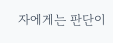자에게는 판단이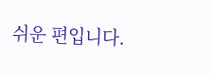쉬운 편입니다.